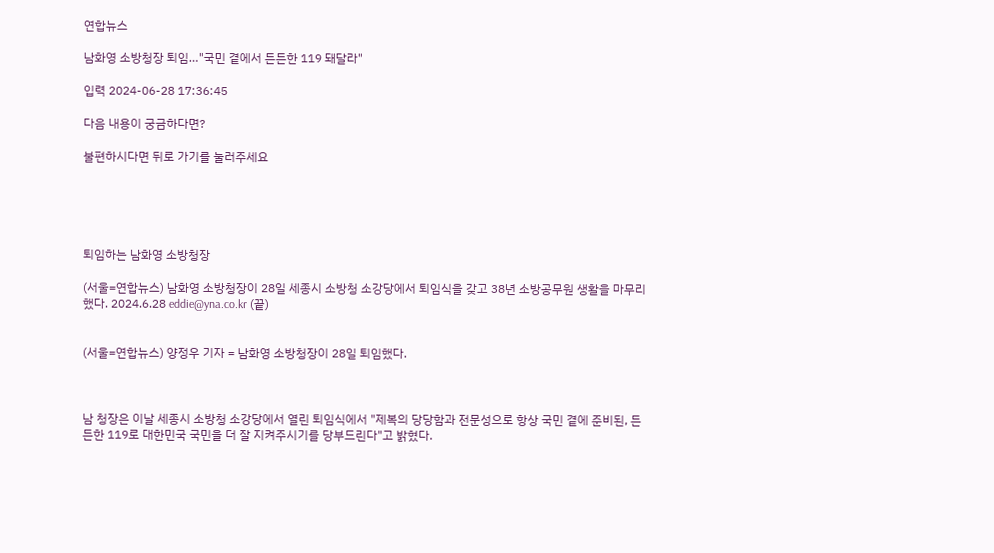연합뉴스

남화영 소방청장 퇴임…"국민 곁에서 든든한 119 돼달라"

입력 2024-06-28 17:36:45

다음 내용이 궁금하다면?

불편하시다면 뒤로 가기를 눌러주세요





퇴임하는 남화영 소방청장

(서울=연합뉴스) 남화영 소방청장이 28일 세종시 소방청 소강당에서 퇴임식을 갖고 38년 소방공무원 생활을 마무리했다. 2024.6.28 eddie@yna.co.kr (끝)


(서울=연합뉴스) 양정우 기자 = 남화영 소방청장이 28일 퇴임했다.



남 청장은 이날 세종시 소방청 소강당에서 열린 퇴임식에서 "제복의 당당함과 전문성으로 항상 국민 곁에 준비된, 든든한 119로 대한민국 국민을 더 잘 지켜주시기를 당부드린다"고 밝혔다.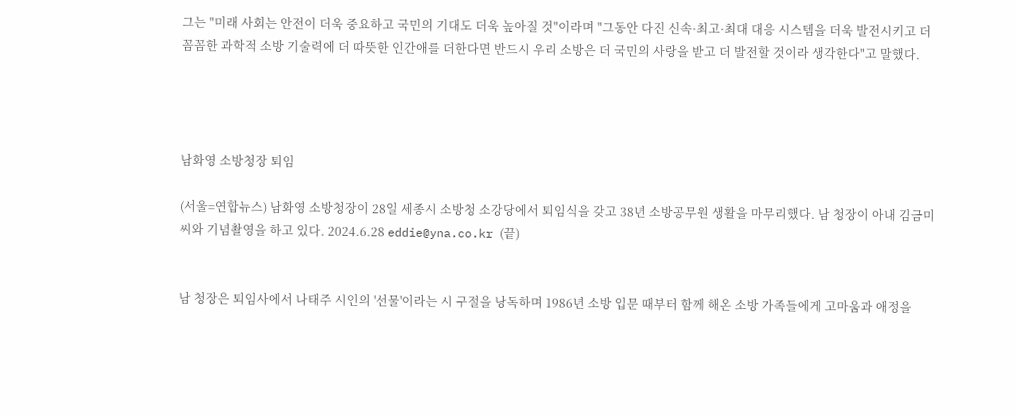그는 "미래 사회는 안전이 더욱 중요하고 국민의 기대도 더욱 높아질 것"이라며 "그동안 다진 신속·최고·최대 대응 시스템을 더욱 발전시키고 더 꼼꼼한 과학적 소방 기술력에 더 따뜻한 인간애를 더한다면 반드시 우리 소방은 더 국민의 사랑을 받고 더 발전할 것이라 생각한다"고 말했다.




남화영 소방청장 퇴임

(서울=연합뉴스) 남화영 소방청장이 28일 세종시 소방청 소강당에서 퇴임식을 갖고 38년 소방공무원 생활을 마무리했다. 남 청장이 아내 김금미 씨와 기념촬영을 하고 있다. 2024.6.28 eddie@yna.co.kr (끝)


남 청장은 퇴임사에서 나태주 시인의 '선물'이라는 시 구절을 낭독하며 1986년 소방 입문 때부터 함께 해온 소방 가족들에게 고마움과 애정을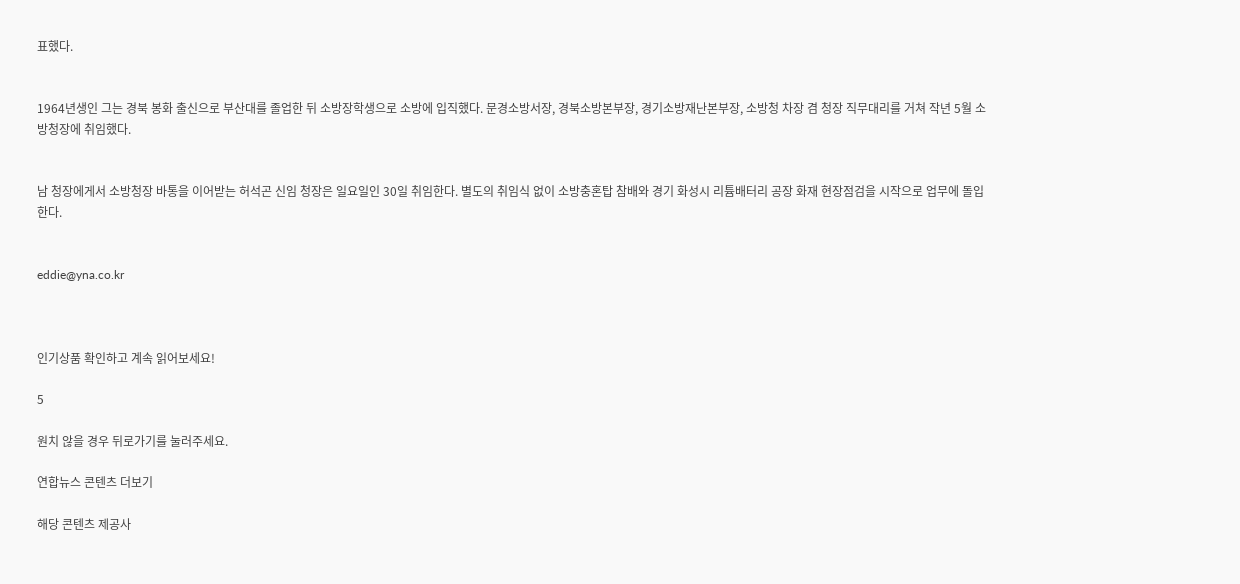표했다.


1964년생인 그는 경북 봉화 출신으로 부산대를 졸업한 뒤 소방장학생으로 소방에 입직했다. 문경소방서장, 경북소방본부장, 경기소방재난본부장, 소방청 차장 겸 청장 직무대리를 거쳐 작년 5월 소방청장에 취임했다.


남 청장에게서 소방청장 바통을 이어받는 허석곤 신임 청장은 일요일인 30일 취임한다. 별도의 취임식 없이 소방충혼탑 참배와 경기 화성시 리튬배터리 공장 화재 현장점검을 시작으로 업무에 돌입한다.


eddie@yna.co.kr



인기상품 확인하고 계속 읽어보세요!

5

원치 않을 경우 뒤로가기를 눌러주세요.

연합뉴스 콘텐츠 더보기

해당 콘텐츠 제공사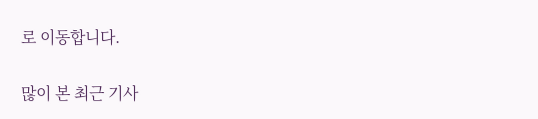로 이동합니다.

많이 본 최근 기사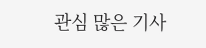관심 많은 기사